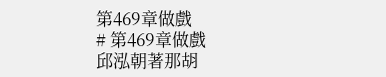第469章做戲
# 第469章做戲
邱泓朝著那胡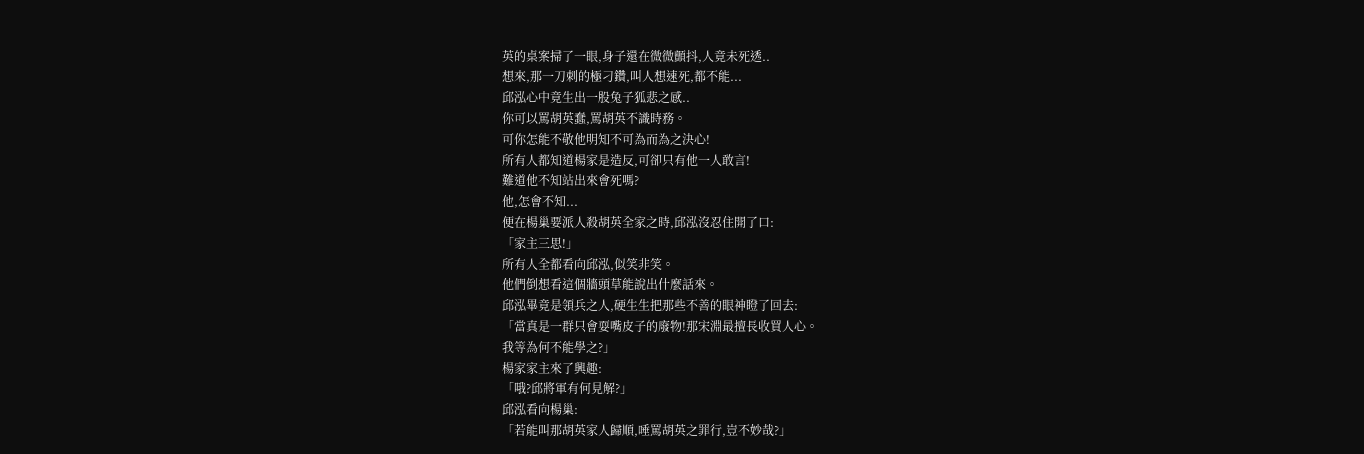英的桌案掃了一眼,身子還在微微顫抖,人竟未死透..
想來,那一刀刺的極刁鑽,叫人想速死,都不能...
邱泓心中竟生出一股兔子狐悲之感..
你可以罵胡英蠢,罵胡英不識時務。
可你怎能不敬他明知不可為而為之決心!
所有人都知道楊家是造反,可卻只有他一人敢言!
難道他不知站出來會死嗎?
他,怎會不知...
便在楊巢要派人殺胡英全家之時,邱泓沒忍住開了口:
「家主三思!」
所有人全都看向邱泓,似笑非笑。
他們倒想看這個牆頭草能說出什麼話來。
邱泓畢竟是領兵之人,硬生生把那些不善的眼神瞪了回去:
「當真是一群只會耍嘴皮子的廢物!那宋淵最擅長收買人心。
我等為何不能學之?」
楊家家主來了興趣:
「哦?邱將軍有何見解?」
邱泓看向楊巢:
「若能叫那胡英家人歸順,唾罵胡英之罪行,豈不妙哉?」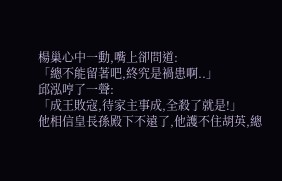楊巢心中一動,嘴上卻問道:
「總不能留著吧,終究是禍患啊..」
邱泓哼了一聲:
「成王敗寇,待家主事成,全殺了就是!」
他相信皇長孫殿下不遠了,他護不住胡英,總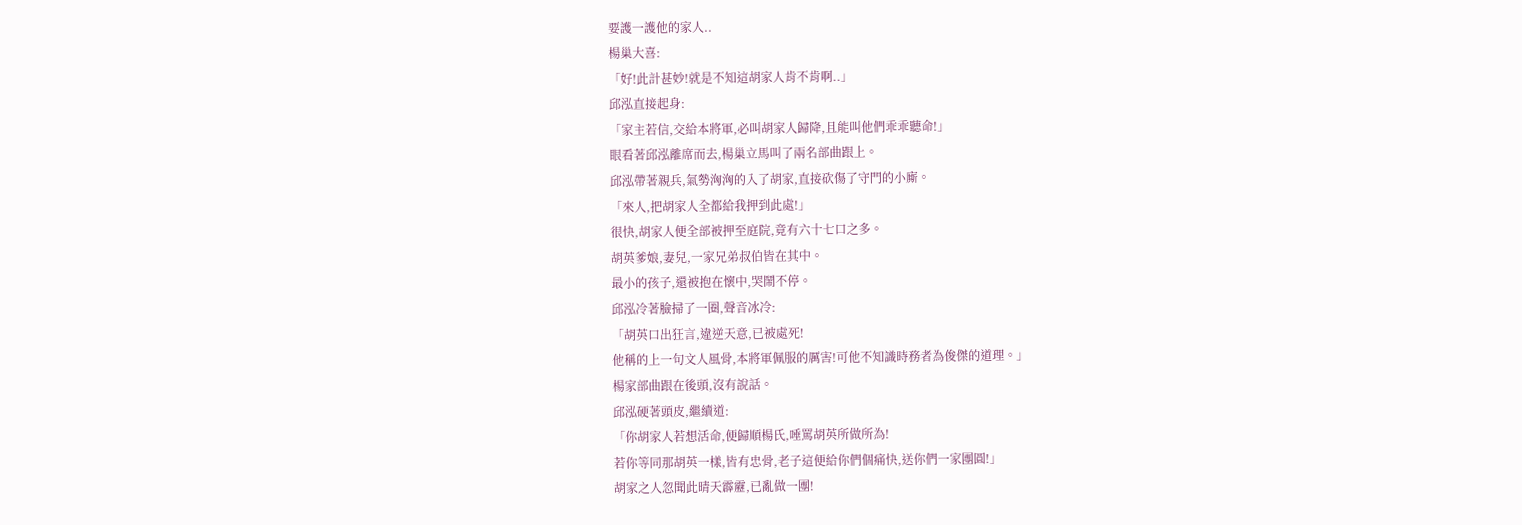要護一護他的家人..
楊巢大喜:
「好!此計甚妙!就是不知這胡家人肯不肯啊..」
邱泓直接起身:
「家主若信,交給本將軍,必叫胡家人歸降,且能叫他們乖乖聽命!」
眼看著邱泓離席而去,楊巢立馬叫了兩名部曲跟上。
邱泓帶著親兵,氣勢洶洶的入了胡家,直接砍傷了守門的小廝。
「來人,把胡家人全都給我押到此處!」
很快,胡家人便全部被押至庭院,竟有六十七口之多。
胡英爹娘,妻兒,一家兄弟叔伯皆在其中。
最小的孩子,還被抱在懷中,哭鬧不停。
邱泓冷著臉掃了一圈,聲音冰冷:
「胡英口出狂言,違逆天意,已被處死!
他稱的上一句文人風骨,本將軍佩服的厲害!可他不知識時務者為俊傑的道理。」
楊家部曲跟在後頭,沒有說話。
邱泓硬著頭皮,繼續道:
「你胡家人若想活命,便歸順楊氏,唾罵胡英所做所為!
若你等同那胡英一樣,皆有忠骨,老子這便給你們個痛快,送你們一家團圓!」
胡家之人忽聞此晴天霹靂,已亂做一團!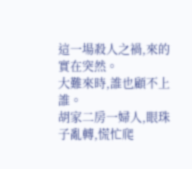這一場殺人之禍,來的實在突然。
大難來時,誰也顧不上誰。
胡家二房一婦人,眼珠子亂轉,慌忙爬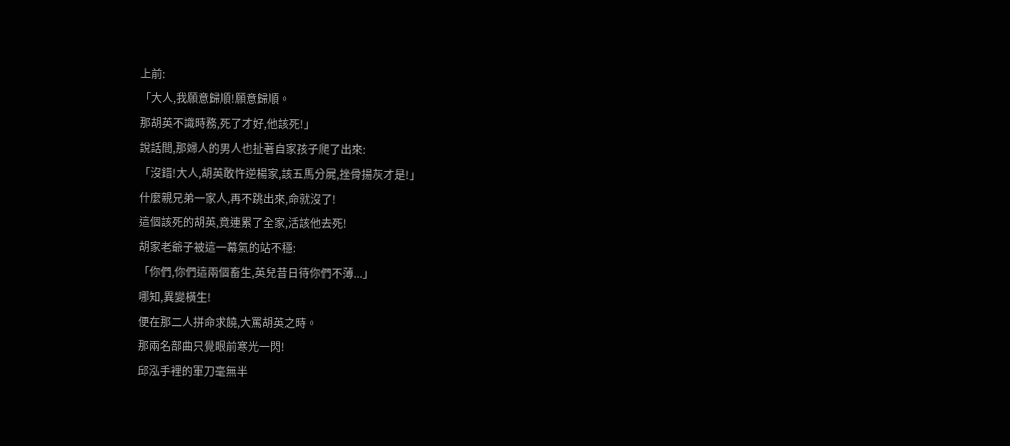上前:
「大人,我願意歸順!願意歸順。
那胡英不識時務,死了才好,他該死!」
說話間,那婦人的男人也扯著自家孩子爬了出來:
「沒錯!大人,胡英敢忤逆楊家,該五馬分屍,挫骨揚灰才是!」
什麼親兄弟一家人,再不跳出來,命就沒了!
這個該死的胡英,竟連累了全家,活該他去死!
胡家老爺子被這一幕氣的站不穩:
「你們,你們這兩個畜生,英兒昔日待你們不薄...」
哪知,異變橫生!
便在那二人拼命求饒,大罵胡英之時。
那兩名部曲只覺眼前寒光一閃!
邱泓手裡的軍刀毫無半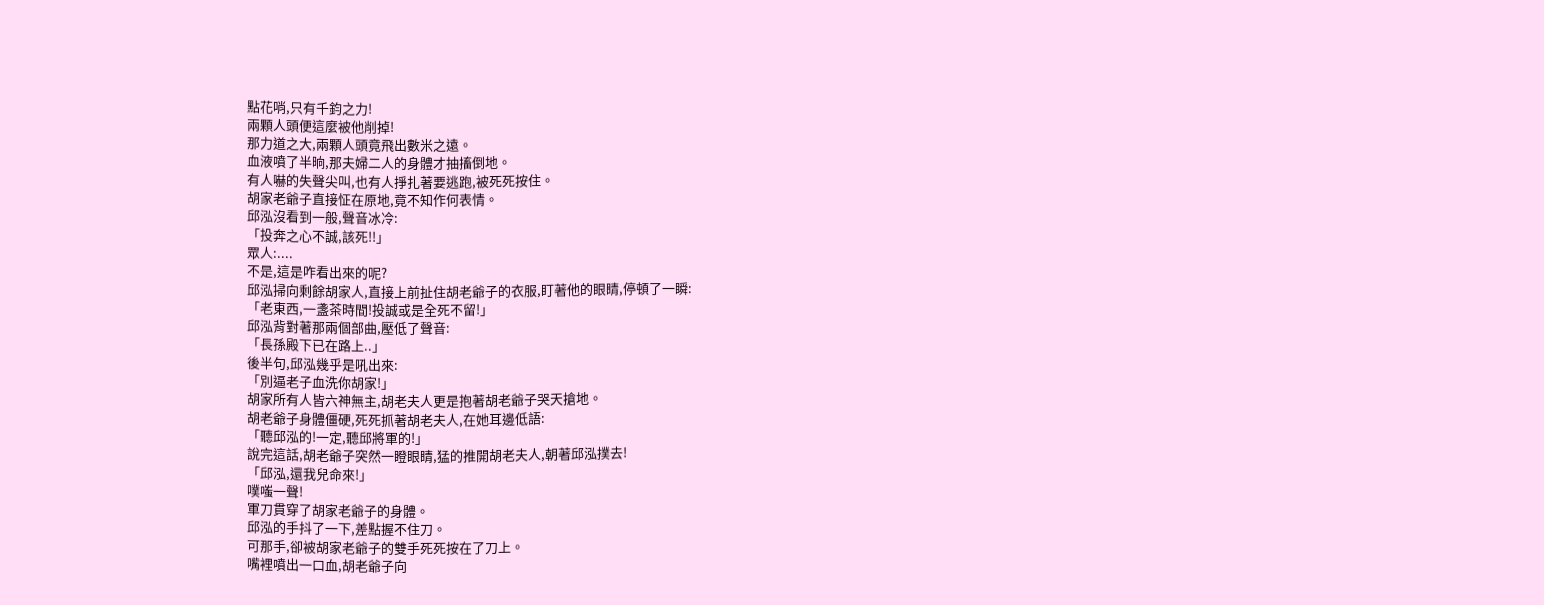點花哨,只有千鈞之力!
兩顆人頭便這麼被他削掉!
那力道之大,兩顆人頭竟飛出數米之遠。
血液噴了半晌,那夫婦二人的身體才抽搐倒地。
有人嚇的失聲尖叫,也有人掙扎著要逃跑,被死死按住。
胡家老爺子直接怔在原地,竟不知作何表情。
邱泓沒看到一般,聲音冰冷:
「投奔之心不誠,該死!!」
眾人:....
不是,這是咋看出來的呢?
邱泓掃向剩餘胡家人,直接上前扯住胡老爺子的衣服,盯著他的眼睛,停頓了一瞬:
「老東西,一盞茶時間!投誠或是全死不留!」
邱泓背對著那兩個部曲,壓低了聲音:
「長孫殿下已在路上..」
後半句,邱泓幾乎是吼出來:
「別逼老子血洗你胡家!」
胡家所有人皆六神無主,胡老夫人更是抱著胡老爺子哭天搶地。
胡老爺子身體僵硬,死死抓著胡老夫人,在她耳邊低語:
「聽邱泓的!一定,聽邱將軍的!」
說完這話,胡老爺子突然一瞪眼睛,猛的推開胡老夫人,朝著邱泓撲去!
「邱泓,還我兒命來!」
噗嗤一聲!
軍刀貫穿了胡家老爺子的身體。
邱泓的手抖了一下,差點握不住刀。
可那手,卻被胡家老爺子的雙手死死按在了刀上。
嘴裡噴出一口血,胡老爺子向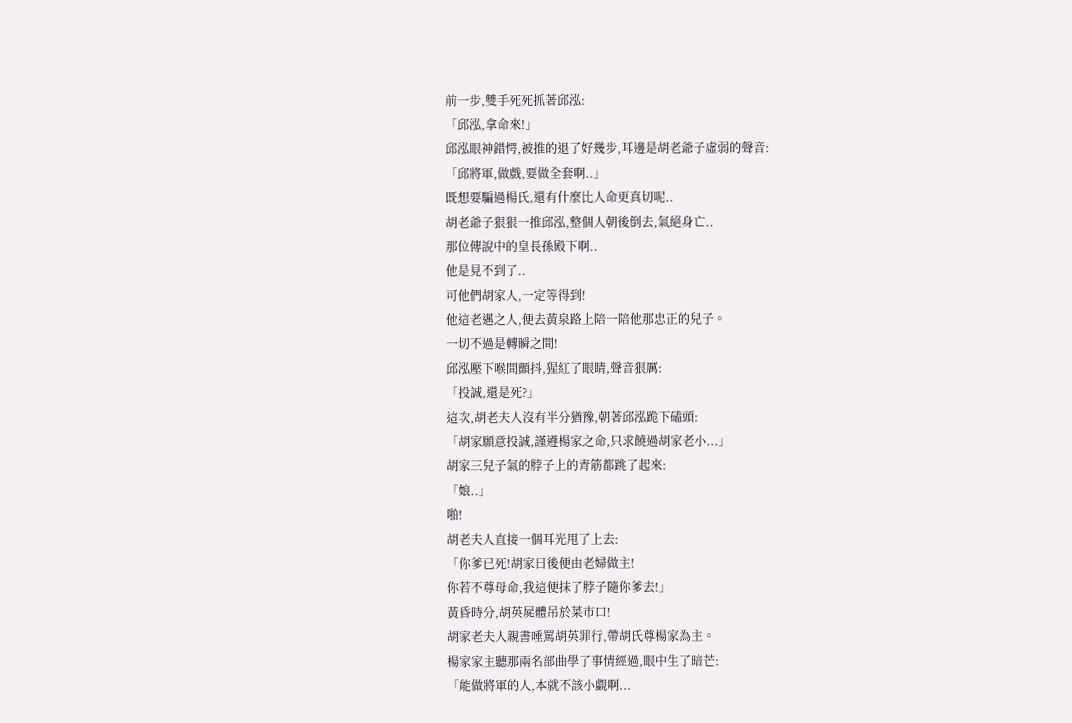前一步,雙手死死抓著邱泓:
「邱泓,拿命來!」
邱泓眼神錯愕,被推的退了好幾步,耳邊是胡老爺子虛弱的聲音:
「邱將軍,做戲,要做全套啊..」
既想要騙過楊氏,還有什麼比人命更真切呢..
胡老爺子狠狠一推邱泓,整個人朝後倒去,氣絕身亡..
那位傳說中的皇長孫殿下啊..
他是見不到了..
可他們胡家人,一定等得到!
他這老邁之人,便去黃泉路上陪一陪他那忠正的兒子。
一切不過是轉瞬之間!
邱泓壓下喉間顫抖,猩紅了眼睛,聲音狠厲:
「投誠,還是死?」
這次,胡老夫人沒有半分猶豫,朝著邱泓跪下磕頭:
「胡家願意投誠,謹遵楊家之命,只求饒過胡家老小...」
胡家三兒子氣的脖子上的青筋都跳了起來:
「娘..」
啪!
胡老夫人直接一個耳光甩了上去:
「你爹已死!胡家日後便由老婦做主!
你若不尊母命,我這便抹了脖子隨你爹去!」
黃昏時分,胡英屍體吊於菜市口!
胡家老夫人親書唾罵胡英罪行,帶胡氏尊楊家為主。
楊家家主聽那兩名部曲學了事情經過,眼中生了暗芒:
「能做將軍的人,本就不該小覷啊...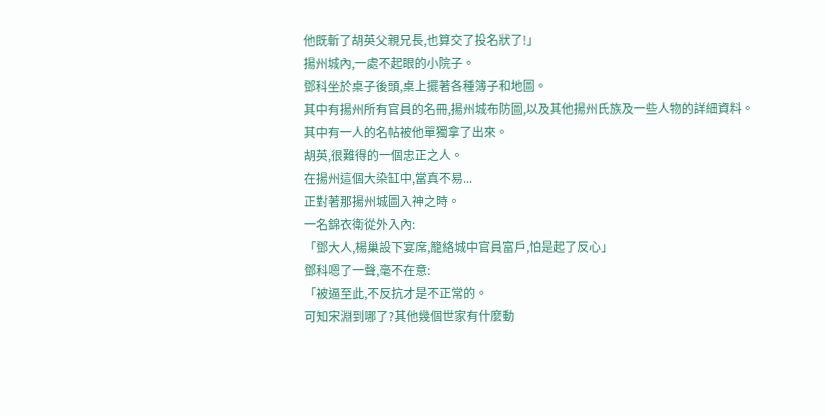他既斬了胡英父親兄長,也算交了投名狀了!」
揚州城內,一處不起眼的小院子。
鄧科坐於桌子後頭,桌上擺著各種簿子和地圖。
其中有揚州所有官員的名冊,揚州城布防圖,以及其他揚州氏族及一些人物的詳細資料。
其中有一人的名帖被他單獨拿了出來。
胡英,很難得的一個忠正之人。
在揚州這個大染缸中,當真不易...
正對著那揚州城圖入神之時。
一名錦衣衛從外入內:
「鄧大人,楊巢設下宴席,籠絡城中官員富戶,怕是起了反心」
鄧科嗯了一聲,毫不在意:
「被逼至此,不反抗才是不正常的。
可知宋淵到哪了?其他幾個世家有什麼動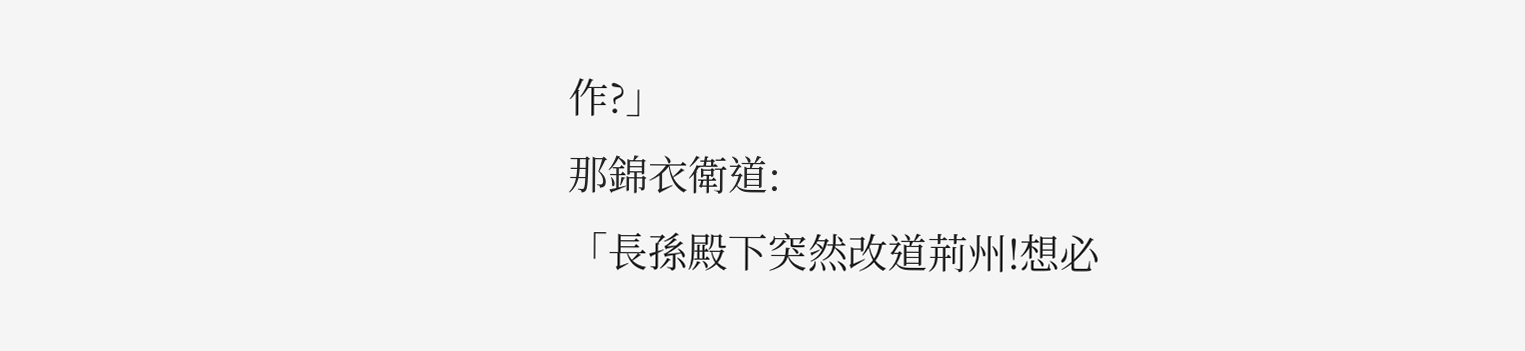作?」
那錦衣衛道:
「長孫殿下突然改道荊州!想必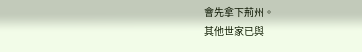會先拿下荊州。
其他世家已與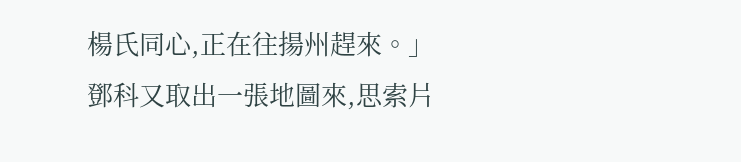楊氏同心,正在往揚州趕來。」
鄧科又取出一張地圖來,思索片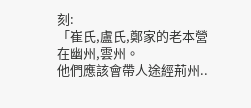刻:
「崔氏,盧氏,鄭家的老本營在幽州,雲州。
他們應該會帶人途經荊州..